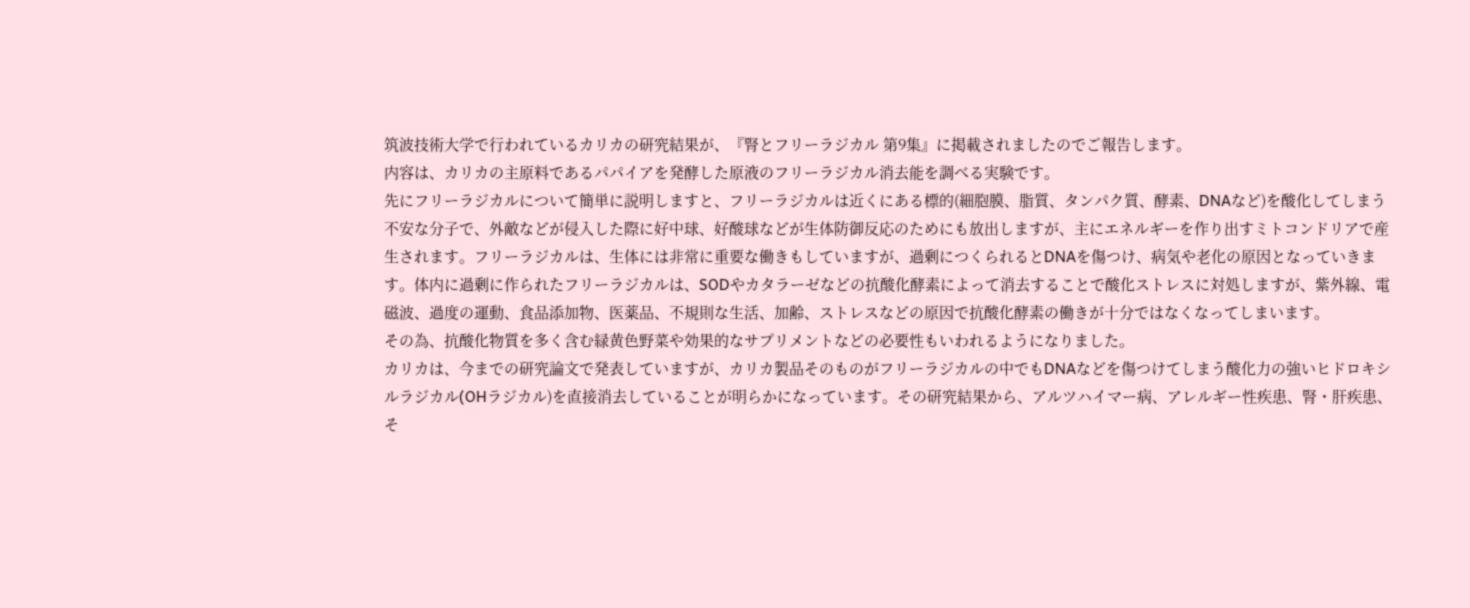筑波技術大学で行われているカリカの研究結果が、『腎とフリーラジカル 第9集』に掲載されましたのでご報告します。
内容は、カリカの主原料であるパパイアを発酵した原液のフリーラジカル消去能を調べる実験です。
先にフリーラジカルについて簡単に説明しますと、フリーラジカルは近くにある標的(細胞膜、脂質、タンパク質、酵素、DNAなど)を酸化してしまう不安な分子で、外敵などが侵入した際に好中球、好酸球などが生体防御反応のためにも放出しますが、主にエネルギーを作り出すミトコンドリアで産生されます。フリーラジカルは、生体には非常に重要な働きもしていますが、過剰につくられるとDNAを傷つけ、病気や老化の原因となっていきます。体内に過剰に作られたフリーラジカルは、SODやカタラーゼなどの抗酸化酵素によって消去することで酸化ストレスに対処しますが、紫外線、電磁波、過度の運動、食品添加物、医薬品、不規則な生活、加齢、ストレスなどの原因で抗酸化酵素の働きが十分ではなくなってしまいます。
その為、抗酸化物質を多く含む緑黄色野菜や効果的なサプリメントなどの必要性もいわれるようになりました。
カリカは、今までの研究論文で発表していますが、カリカ製品そのものがフリーラジカルの中でもDNAなどを傷つけてしまう酸化力の強いヒドロキシルラジカル(OHラジカル)を直接消去していることが明らかになっています。その研究結果から、アルツハイマー病、アレルギー性疾患、腎・肝疾患、そ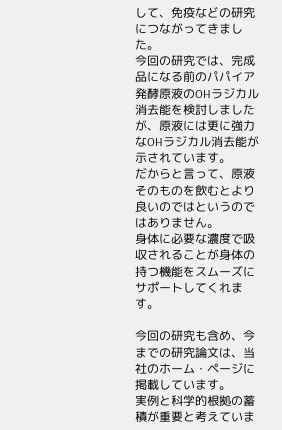して、免疫などの研究につながってきました。
今回の研究では、完成品になる前のパパイア発酵原液のOHラジカル消去能を検討しましたが、原液には更に強力なOHラジカル消去能が示されています。
だからと言って、原液そのものを飲むとより良いのではというのではありません。
身体に必要な濃度で吸収されることが身体の持つ機能をスムーズにサポートしてくれます。

今回の研究も含め、今までの研究論文は、当社のホーム・ページに掲載しています。
実例と科学的根拠の蓄積が重要と考えていま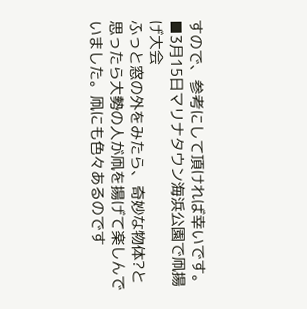すので、参考にして頂ければ幸いです。
■3月15日マリナタウン海浜公園で凧揚げ大会
ふっと窓の外をみたら、奇妙な物体?と思ったら大勢の人が凧を揚げて楽しんでいました。凧にも色々あるのです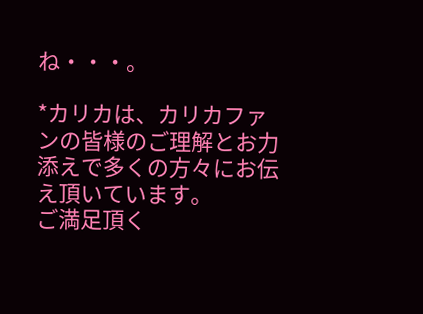ね・・・。

*カリカは、カリカファンの皆様のご理解とお力添えで多くの方々にお伝え頂いています。
ご満足頂く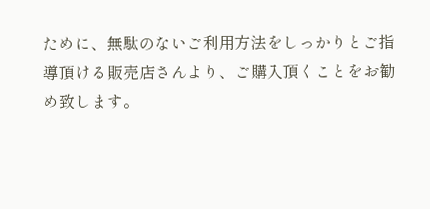ために、無駄のないご利用方法をしっかりとご指導頂ける販売店さんより、ご購入頂くことをお勧め致します。